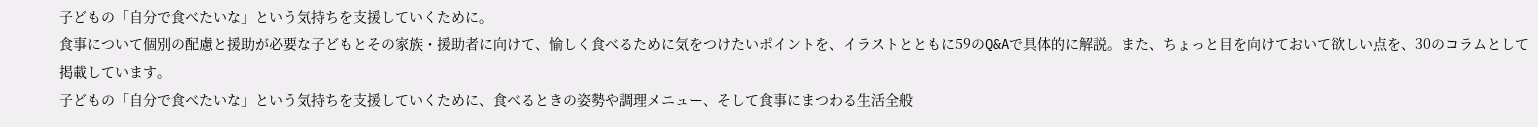子どもの「自分で食べたいな」という気持ちを支援していくために。
食事について個別の配慮と援助が必要な子どもとその家族・援助者に向けて、愉しく食べるために気をつけたいポイントを、イラストとともに59のQ&Aで具体的に解説。また、ちょっと目を向けておいて欲しい点を、30のコラムとして掲載しています。
子どもの「自分で食べたいな」という気持ちを支援していくために、食べるときの姿勢や調理メニュー、そして食事にまつわる生活全般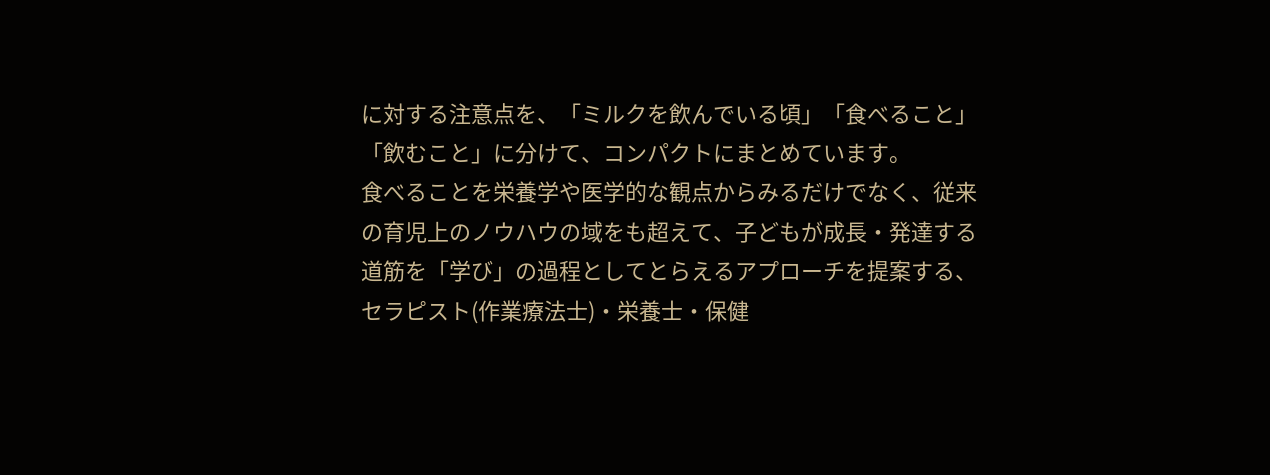に対する注意点を、「ミルクを飲んでいる頃」「食べること」「飲むこと」に分けて、コンパクトにまとめています。
食べることを栄養学や医学的な観点からみるだけでなく、従来の育児上のノウハウの域をも超えて、子どもが成長・発達する道筋を「学び」の過程としてとらえるアプローチを提案する、セラピスト(作業療法士)・栄養士・保健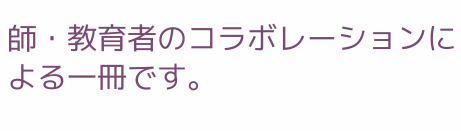師・教育者のコラボレーションによる一冊です。